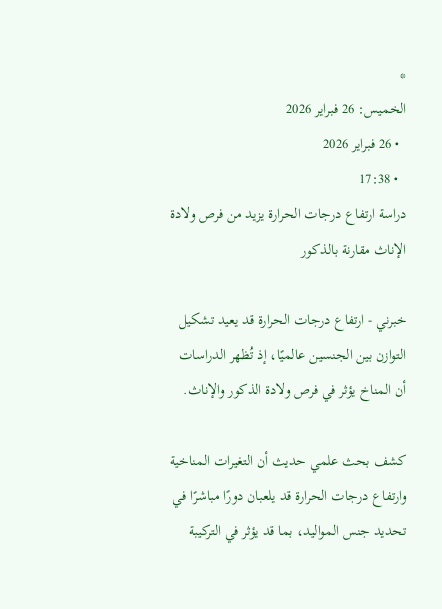*
الخميس: 26 فبراير 2026
  • 26 فبراير 2026
  • 17:38
دراسة ارتفاع درجات الحرارة يزيد من فرص ولادة الإناث مقارنة بالذكور

خبرني - ارتفاع درجات الحرارة قد يعيد تشكيل التوازن بين الجنسين عالميًا، إذ تُظهر الدراسات أن المناخ يؤثر في فرص ولادة الذكور والإناث.

كشف بحث علمي حديث أن التغيرات المناخية وارتفاع درجات الحرارة قد يلعبان دورًا مباشرًا في تحديد جنس المواليد، بما قد يؤثر في التركيبة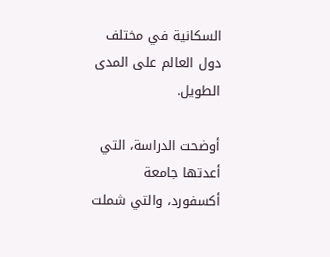السكانية في مختلف دول العالم على المدى الطويل.

أوضحت الدراسة، التي أعدتها جامعة أكسفورد، والتي شملت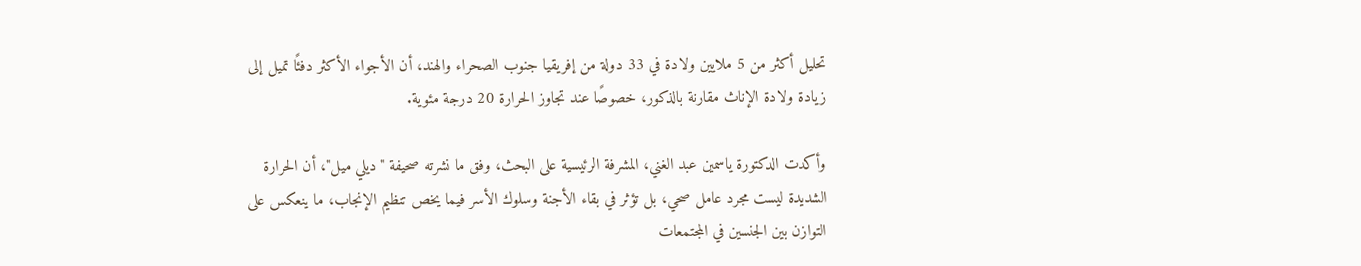تحليل أكثر من 5 ملايين ولادة في 33 دولة من إفريقيا جنوب الصحراء والهند، أن الأجواء الأكثر دفئًا تميل إلى زيادة ولادة الإناث مقارنة بالذكور، خصوصًا عند تجاوز الحرارة 20 درجة مئوية.

وأكدت الدكتورة ياسمين عبد الغني، المشرفة الرئيسية على البحث، وفق ما نشرته صحيفة "ديلي ميل"، أن الحرارة الشديدة ليست مجرد عامل صحي، بل تؤثر في بقاء الأجنة وسلوك الأسر فيما يخص تنظيم الإنجاب، ما ينعكس على التوازن بين الجنسين في المجتمعات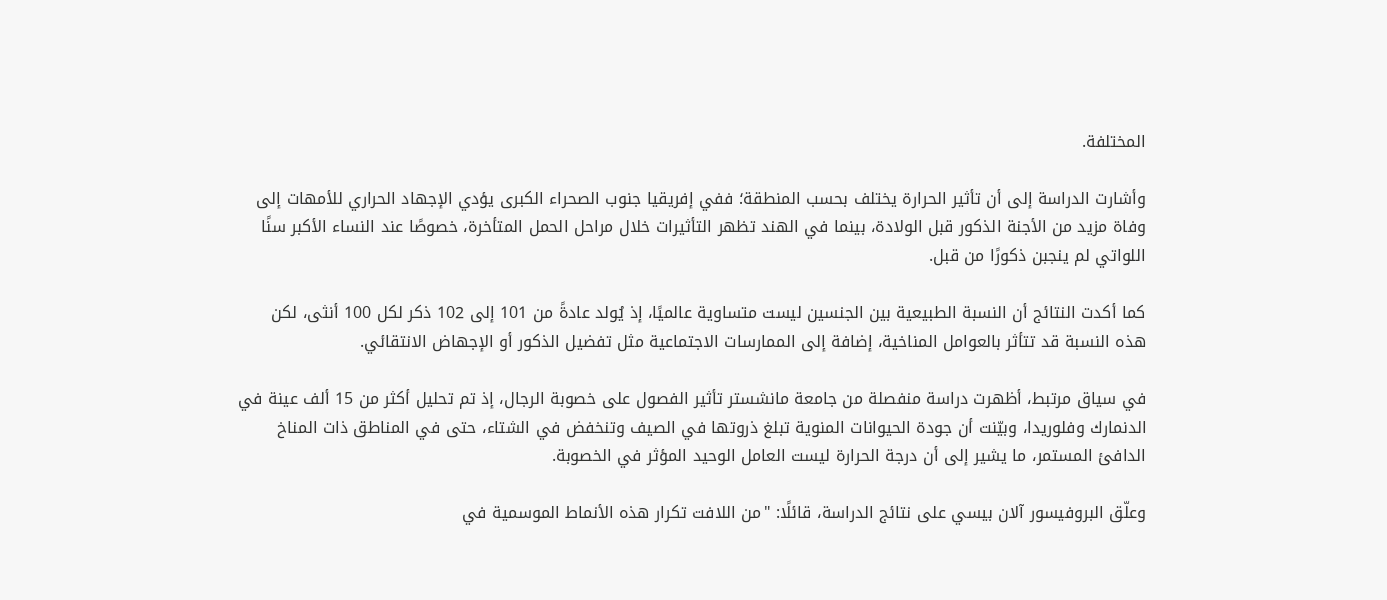المختلفة.

وأشارت الدراسة إلى أن تأثير الحرارة يختلف بحسب المنطقة؛ ففي إفريقيا جنوب الصحراء الكبرى يؤدي الإجهاد الحراري للأمهات إلى وفاة مزيد من الأجنة الذكور قبل الولادة، بينما في الهند تظهر التأثيرات خلال مراحل الحمل المتأخرة، خصوصًا عند النساء الأكبر سنًا اللواتي لم ينجبن ذكورًا من قبل.

كما أكدت النتائج أن النسبة الطبيعية بين الجنسين ليست متساوية عالميًا، إذ يُولد عادةً من 101 إلى 102 ذكر لكل 100 أنثى، لكن هذه النسبة قد تتأثر بالعوامل المناخية، إضافة إلى الممارسات الاجتماعية مثل تفضيل الذكور أو الإجهاض الانتقائي.

في سياق مرتبط، أظهرت دراسة منفصلة من جامعة مانشستر تأثير الفصول على خصوبة الرجال، إذ تم تحليل أكثر من 15 ألف عينة في الدنمارك وفلوريدا، وبيّنت أن جودة الحيوانات المنوية تبلغ ذروتها في الصيف وتنخفض في الشتاء، حتى في المناطق ذات المناخ الدافئ المستمر، ما يشير إلى أن درجة الحرارة ليست العامل الوحيد المؤثر في الخصوبة.

وعلّق البروفيسور آلان بيسي على نتائج الدراسة، قائلًا: "من اللافت تكرار هذه الأنماط الموسمية في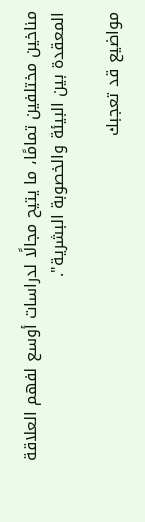مناخين مختلفين تمامًا، ما يتيح مجالًا لدراسات أوسع لفهم العلاقة المعقدة بين البيئة والخصوبة البشرية".

مواضيع قد تعجبك